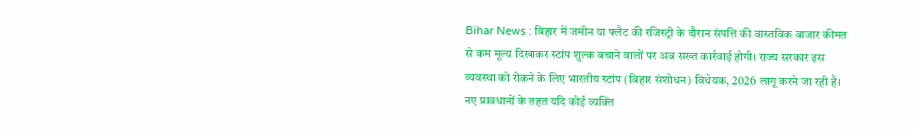Bihar News : बिहार में जमीन या फ्लैट की रजिस्ट्री के दौरान संपत्ति की वास्तविक बाजार कीमत से कम मूल्य दिखाकर स्टांप शुल्क बचाने वालों पर अब सख्त कार्रवाई होगी। राज्य सरकार इस व्यवस्था को रोकने के लिए भारतीय स्टांप (बिहार संशोधन) विधेयक, 2026 लागू करने जा रही है। नए प्रावधानों के तहत यदि कोई व्यक्ति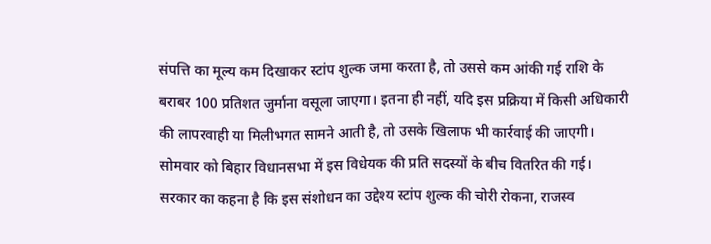संपत्ति का मूल्य कम दिखाकर स्टांप शुल्क जमा करता है, तो उससे कम आंकी गई राशि के बराबर 100 प्रतिशत जुर्माना वसूला जाएगा। इतना ही नहीं, यदि इस प्रक्रिया में किसी अधिकारी की लापरवाही या मिलीभगत सामने आती है, तो उसके खिलाफ भी कार्रवाई की जाएगी।
सोमवार को बिहार विधानसभा में इस विधेयक की प्रति सदस्यों के बीच वितरित की गई। सरकार का कहना है कि इस संशोधन का उद्देश्य स्टांप शुल्क की चोरी रोकना, राजस्व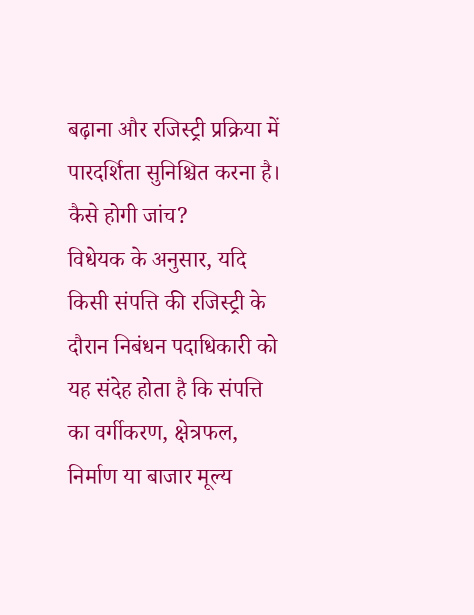बढ़ाना और रजिस्ट्री प्रक्रिया में पारदर्शिता सुनिश्चित करना है।
कैसे होगी जांच?
विधेयक के अनुसार, यदि किसी संपत्ति की रजिस्ट्री के दौरान निबंधन पदाधिकारी को यह संदेह होता है कि संपत्ति का वर्गीकरण, क्षेत्रफल, निर्माण या बाजार मूल्य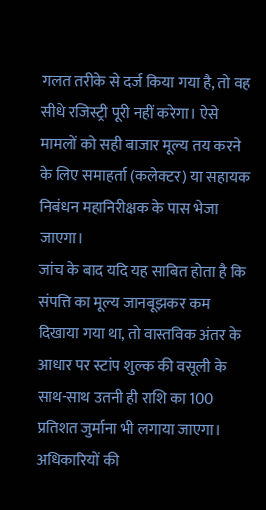गलत तरीके से दर्ज किया गया है, तो वह सीधे रजिस्ट्री पूरी नहीं करेगा। ऐसे मामलों को सही बाजार मूल्य तय करने के लिए समाहर्ता (कलेक्टर) या सहायक निबंधन महानिरीक्षक के पास भेजा जाएगा।
जांच के बाद यदि यह साबित होता है कि संपत्ति का मूल्य जानबूझकर कम दिखाया गया था, तो वास्तविक अंतर के आधार पर स्टांप शुल्क की वसूली के साथ-साथ उतनी ही राशि का 100 प्रतिशत जुर्माना भी लगाया जाएगा।
अधिकारियों की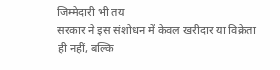जिम्मेदारी भी तय
सरकार ने इस संशोधन में केवल खरीदार या विक्रेता ही नहीं, बल्कि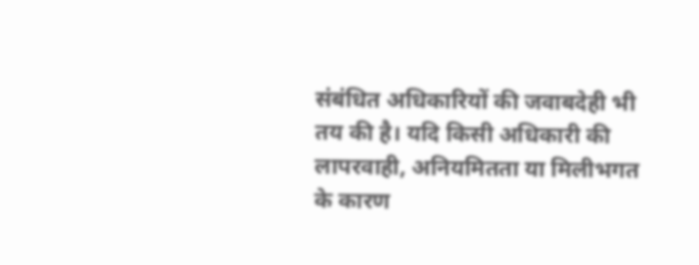संबंधित अधिकारियों की जवाबदेही भी तय की है। यदि किसी अधिकारी की लापरवाही, अनियमितता या मिलीभगत के कारण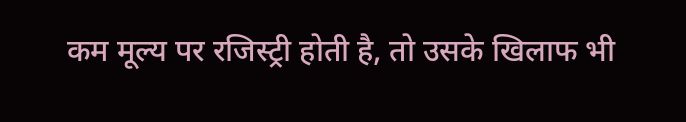कम मूल्य पर रजिस्ट्री होती है, तो उसके खिलाफ भी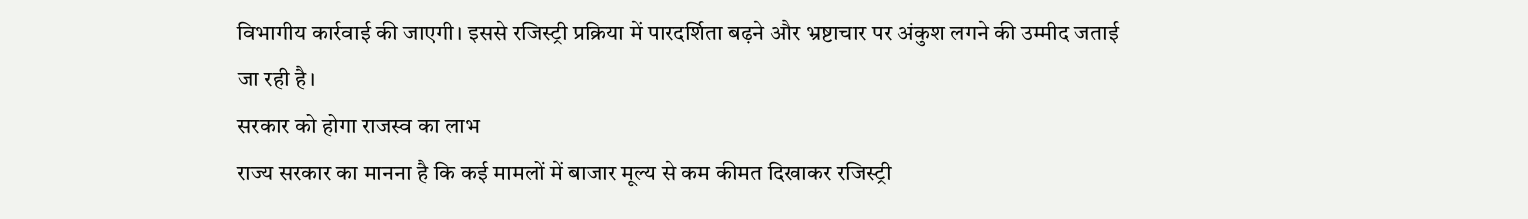विभागीय कार्रवाई की जाएगी। इससे रजिस्ट्री प्रक्रिया में पारदर्शिता बढ़ने और भ्रष्टाचार पर अंकुश लगने की उम्मीद जताई जा रही है।
सरकार को होगा राजस्व का लाभ
राज्य सरकार का मानना है कि कई मामलों में बाजार मूल्य से कम कीमत दिखाकर रजिस्ट्री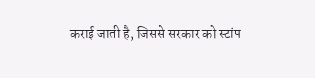कराई जाती है, जिससे सरकार को स्टांप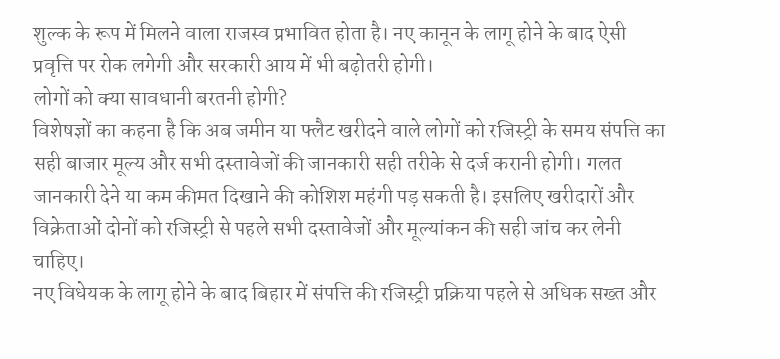शुल्क के रूप में मिलने वाला राजस्व प्रभावित होता है। नए कानून के लागू होने के बाद ऐसी प्रवृत्ति पर रोक लगेगी और सरकारी आय में भी बढ़ोतरी होगी।
लोगों को क्या सावधानी बरतनी होगी?
विशेषज्ञों का कहना है कि अब जमीन या फ्लैट खरीदने वाले लोगों को रजिस्ट्री के समय संपत्ति का सही बाजार मूल्य और सभी दस्तावेजों की जानकारी सही तरीके से दर्ज करानी होगी। गलत जानकारी देने या कम कीमत दिखाने की कोशिश महंगी पड़ सकती है। इसलिए खरीदारों और विक्रेताओं दोनों को रजिस्ट्री से पहले सभी दस्तावेजों और मूल्यांकन की सही जांच कर लेनी चाहिए।
नए विधेयक के लागू होने के बाद बिहार में संपत्ति की रजिस्ट्री प्रक्रिया पहले से अधिक सख्त और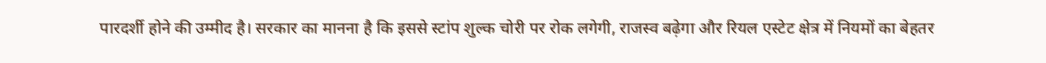पारदर्शी होने की उम्मीद है। सरकार का मानना है कि इससे स्टांप शुल्क चोरी पर रोक लगेगी, राजस्व बढ़ेगा और रियल एस्टेट क्षेत्र में नियमों का बेहतर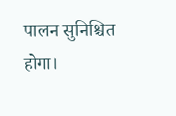पालन सुनिश्चित होगा।